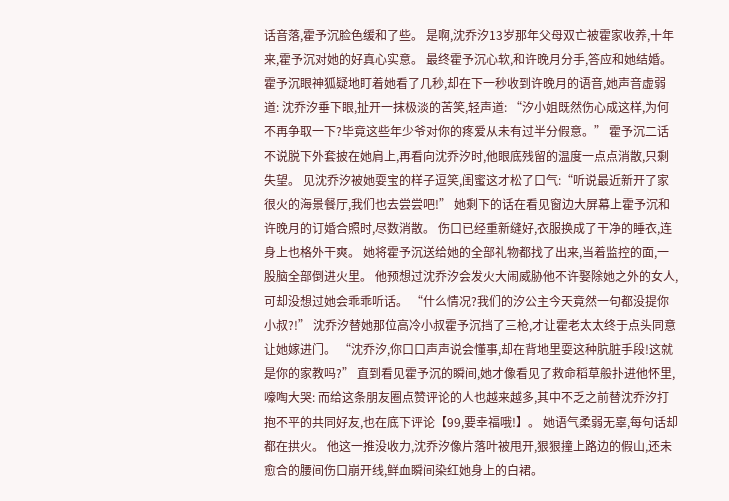话音落,霍予沉脸色缓和了些。 是啊,沈乔汐13岁那年父母双亡被霍家收养,十年来,霍予沉对她的好真心实意。 最终霍予沉心软,和许晚月分手,答应和她结婚。 霍予沉眼神狐疑地盯着她看了几秒,却在下一秒收到许晚月的语音,她声音虚弱道: 沈乔汐垂下眼,扯开一抹极淡的苦笑,轻声道: “汐小姐既然伤心成这样,为何不再争取一下?毕竟这些年少爷对你的疼爱从未有过半分假意。” 霍予沉二话不说脱下外套披在她肩上,再看向沈乔汐时,他眼底残留的温度一点点消散,只剩失望。 见沈乔汐被她耍宝的样子逗笑,闺蜜这才松了口气:“听说最近新开了家很火的海景餐厅,我们也去尝尝吧!” 她剩下的话在看见窗边大屏幕上霍予沉和许晚月的订婚合照时,尽数消散。 伤口已经重新缝好,衣服换成了干净的睡衣,连身上也格外干爽。 她将霍予沉送给她的全部礼物都找了出来,当着监控的面,一股脑全部倒进火里。 他预想过沈乔汐会发火大闹威胁他不许娶除她之外的女人,可却没想过她会乖乖听话。 “什么情况?我们的汐公主今天竟然一句都没提你小叔?!” 沈乔汐替她那位高冷小叔霍予沉挡了三枪,才让霍老太太终于点头同意让她嫁进门。 “沈乔汐,你口口声声说会懂事,却在背地里耍这种肮脏手段!这就是你的家教吗?” 直到看见霍予沉的瞬间,她才像看见了救命稻草般扑进他怀里,嚎啕大哭: 而给这条朋友圈点赞评论的人也越来越多,其中不乏之前替沈乔汐打抱不平的共同好友,也在底下评论【99,要幸福哦!】。 她语气柔弱无辜,每句话却都在拱火。 他这一推没收力,沈乔汐像片落叶被甩开,狠狠撞上路边的假山,还未愈合的腰间伤口崩开线,鲜血瞬间染红她身上的白裙。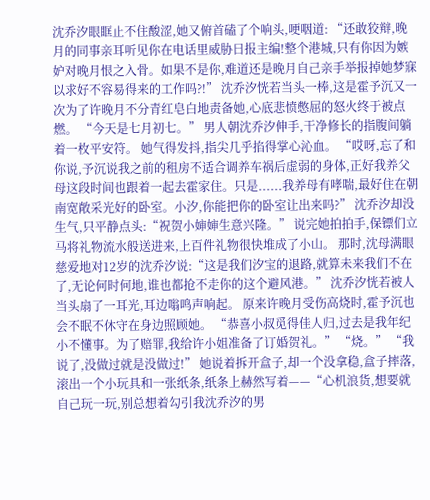沈乔汐眼眶止不住酸涩,她又俯首磕了个响头,哽咽道: “还敢狡辩,晚月的同事亲耳听见你在电话里威胁日报主编!整个港城,只有你因为嫉妒对晚月恨之入骨。如果不是你,难道还是晚月自己亲手举报掉她梦寐以求好不容易得来的工作吗?!” 沈乔汐恍若当头一棒,这是霍予沉又一次为了许晚月不分青红皂白地责备她,心底悲愤憋屈的怒火终于被点燃。 “今天是七月初七。” 男人朝沈乔汐伸手,干净修长的指腹间躺着一枚平安符。 她气得发抖,指尖几乎掐得掌心沁血。 “哎呀,忘了和你说,予沉说我之前的租房不适合调养车祸后虚弱的身体,正好我养父母这段时间也跟着一起去霍家住。只是......我养母有哮喘,最好住在朝南宽敞采光好的卧室。小汐,你能把你的卧室让出来吗?” 沈乔汐却没生气,只平静点头:“祝贺小婶婶生意兴隆。” 说完她拍拍手,保镖们立马将礼物流水般送进来,上百件礼物很快堆成了小山。 那时,沈母满眼慈爱地对12岁的沈乔汐说:“这是我们汐宝的退路,就算未来我们不在了,无论何时何地,谁也都抢不走你的这个避风港。” 沈乔汐恍若被人当头扇了一耳光,耳边嗡鸣声响起。 原来许晚月受伤高烧时,霍予沉也会不眠不休守在身边照顾她。 “恭喜小叔觅得佳人归,过去是我年纪小不懂事。为了赔罪,我给许小姐准备了订婚贺礼。” “烧。” “我说了,没做过就是没做过!” 她说着拆开盒子,却一个没拿稳,盒子摔落,滚出一个小玩具和一张纸条,纸条上赫然写着——“心机浪货,想要就自己玩一玩,别总想着勾引我沈乔汐的男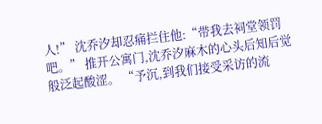人!” 沈乔汐却忍痛拦住他:“带我去祠堂领罚吧。” 推开公寓门,沈乔汐麻木的心头后知后觉般泛起酸涩。 “予沉,到我们接受采访的流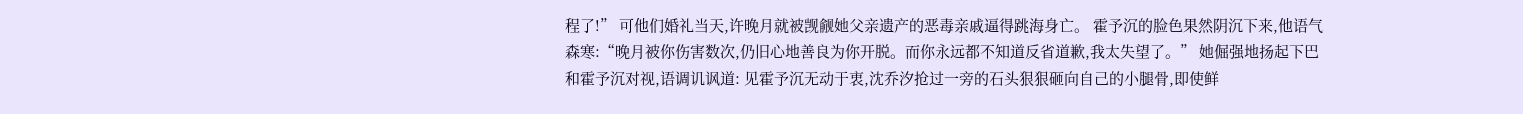程了!” 可他们婚礼当天,许晚月就被觊觎她父亲遗产的恶毒亲戚逼得跳海身亡。 霍予沉的脸色果然阴沉下来,他语气森寒:“晚月被你伤害数次,仍旧心地善良为你开脱。而你永远都不知道反省道歉,我太失望了。” 她倔强地扬起下巴和霍予沉对视,语调讥讽道: 见霍予沉无动于衷,沈乔汐抢过一旁的石头狠狠砸向自己的小腿骨,即使鲜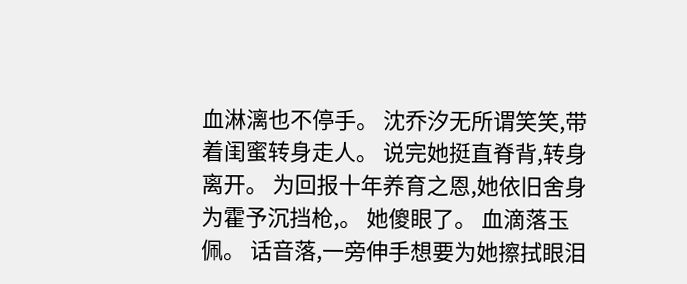血淋漓也不停手。 沈乔汐无所谓笑笑,带着闺蜜转身走人。 说完她挺直脊背,转身离开。 为回报十年养育之恩,她依旧舍身为霍予沉挡枪,。 她傻眼了。 血滴落玉佩。 话音落,一旁伸手想要为她擦拭眼泪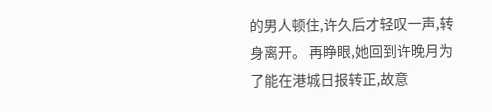的男人顿住,许久后才轻叹一声,转身离开。 再睁眼,她回到许晚月为了能在港城日报转正,故意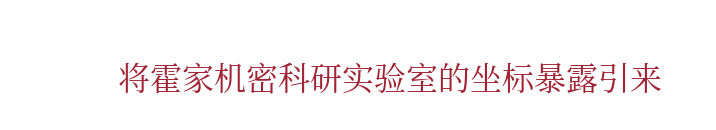将霍家机密科研实验室的坐标暴露引来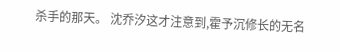杀手的那天。 沈乔汐这才注意到,霍予沉修长的无名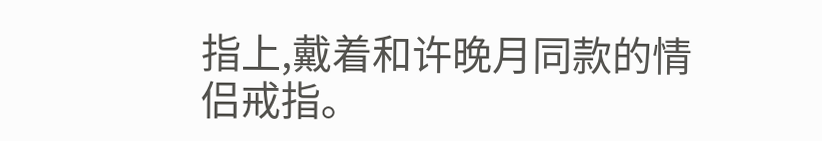指上,戴着和许晚月同款的情侣戒指。